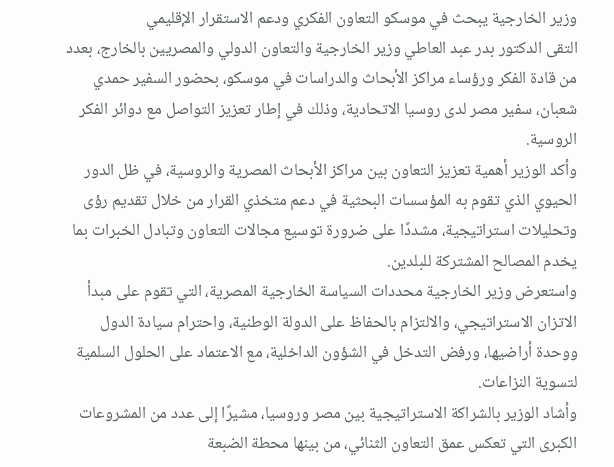وزير الخارجية يبحث في موسكو التعاون الفكري ودعم الاستقرار الإقليمي
التقى الدكتور بدر عبد العاطي وزير الخارجية والتعاون الدولي والمصريين بالخارج، بعدد من قادة الفكر ورؤساء مراكز الأبحاث والدراسات في موسكو، بحضور السفير حمدي شعبان، سفير مصر لدى روسيا الاتحادية، وذلك في إطار تعزيز التواصل مع دوائر الفكر الروسية.
وأكد الوزير أهمية تعزيز التعاون بين مراكز الأبحاث المصرية والروسية، في ظل الدور الحيوي الذي تقوم به المؤسسات البحثية في دعم متخذي القرار من خلال تقديم رؤى وتحليلات استراتيجية، مشددًا على ضرورة توسيع مجالات التعاون وتبادل الخبرات بما يخدم المصالح المشتركة للبلدين.
واستعرض وزير الخارجية محددات السياسة الخارجية المصرية، التي تقوم على مبدأ الاتزان الاستراتيجي، والالتزام بالحفاظ على الدولة الوطنية، واحترام سيادة الدول ووحدة أراضيها، ورفض التدخل في الشؤون الداخلية، مع الاعتماد على الحلول السلمية لتسوية النزاعات.
وأشاد الوزير بالشراكة الاستراتيجية بين مصر وروسيا، مشيرًا إلى عدد من المشروعات الكبرى التي تعكس عمق التعاون الثنائي، من بينها محطة الضبعة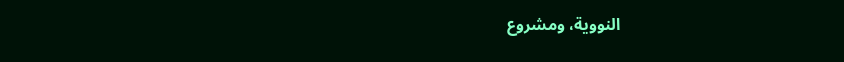النووية، ومشروع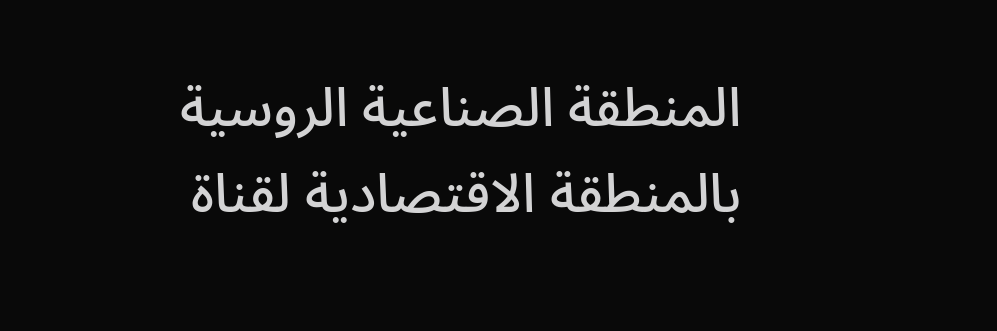المنطقة الصناعية الروسية بالمنطقة الاقتصادية لقناة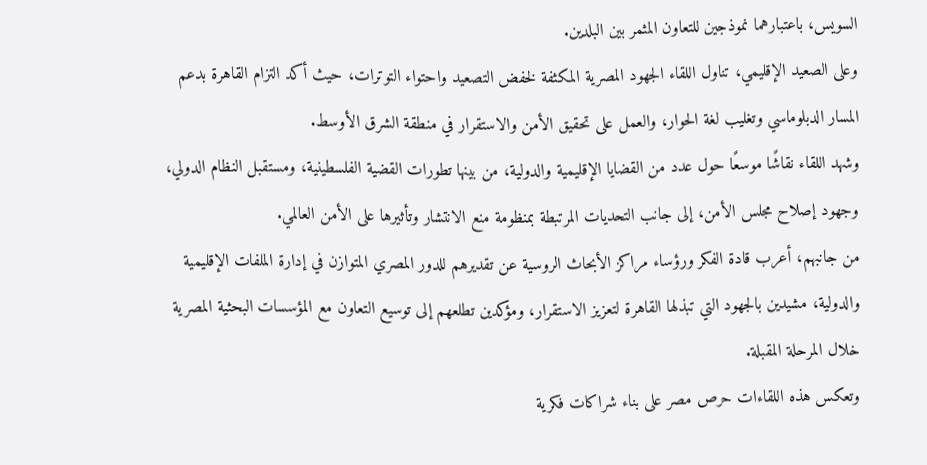السويس، باعتبارهما نموذجين للتعاون المثمر بين البلدين.
وعلى الصعيد الإقليمي، تناول اللقاء الجهود المصرية المكثفة لخفض التصعيد واحتواء التوترات، حيث أكد التزام القاهرة بدعم المسار الدبلوماسي وتغليب لغة الحوار، والعمل على تحقيق الأمن والاستقرار في منطقة الشرق الأوسط.
وشهد اللقاء نقاشًا موسعًا حول عدد من القضايا الإقليمية والدولية، من بينها تطورات القضية الفلسطينية، ومستقبل النظام الدولي، وجهود إصلاح مجلس الأمن، إلى جانب التحديات المرتبطة بمنظومة منع الانتشار وتأثيرها على الأمن العالمي.
من جانبهم، أعرب قادة الفكر ورؤساء مراكز الأبحاث الروسية عن تقديرهم للدور المصري المتوازن في إدارة الملفات الإقليمية والدولية، مشيدين بالجهود التي تبذلها القاهرة لتعزيز الاستقرار، ومؤكدين تطلعهم إلى توسيع التعاون مع المؤسسات البحثية المصرية خلال المرحلة المقبلة.
وتعكس هذه اللقاءات حرص مصر على بناء شراكات فكرية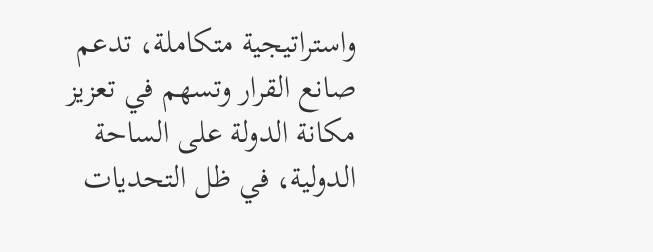واستراتيجية متكاملة، تدعم صانع القرار وتسهم في تعزيز مكانة الدولة على الساحة الدولية، في ظل التحديات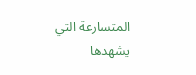المتسارعة التي يشهدها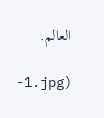العالم.

-1.jpg)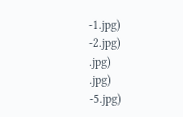-1.jpg)
-2.jpg)
.jpg)
.jpg)
-5.jpg)